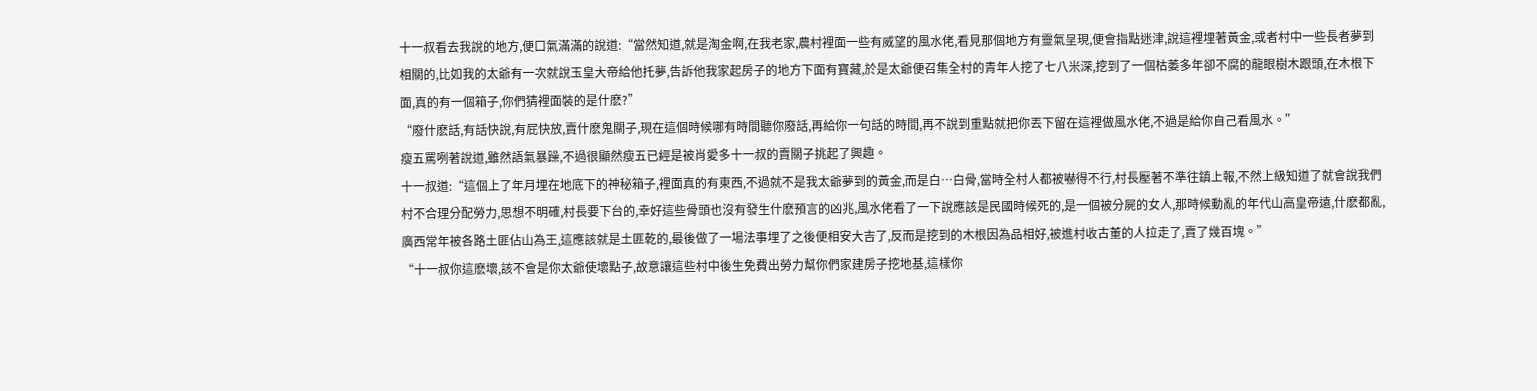十一叔看去我說的地方,便口氣滿滿的說道:“當然知道,就是淘金啊,在我老家,農村裡面一些有威望的風水佬,看見那個地方有靈氣呈現,便會指點迷津,說這裡埋著黃金,或者村中一些長者夢到相關的,比如我的太爺有一次就說玉皇大帝給他托夢,告訴他我家起房子的地方下面有寶藏,於是太爺便召集全村的青年人挖了七八米深,挖到了一個枯萎多年卻不腐的龍眼樹木跟頭,在木根下面,真的有一個箱子,你們猜裡面裝的是什麽?”
“廢什麽話,有話快說,有屁快放,賣什麽鬼關子,現在這個時候哪有時間聽你廢話,再給你一句話的時間,再不說到重點就把你丟下留在這裡做風水佬,不過是給你自己看風水。”
瘦五罵咧著說道,雖然語氣暴躁,不過很顯然瘦五已經是被肖愛多十一叔的賣關子挑起了興趣。
十一叔道:“這個上了年月埋在地底下的神秘箱子,裡面真的有東西,不過就不是我太爺夢到的黃金,而是白…白骨,當時全村人都被嚇得不行,村長壓著不準往鎮上報,不然上級知道了就會說我們村不合理分配勞力,思想不明確,村長要下台的,幸好這些骨頭也沒有發生什麽預言的凶兆,風水佬看了一下說應該是民國時候死的,是一個被分屍的女人,那時候動亂的年代山高皇帝遠,什麽都亂,廣西常年被各路土匪佔山為王,這應該就是土匪乾的,最後做了一場法事埋了之後便相安大吉了,反而是挖到的木根因為品相好,被進村收古董的人拉走了,賣了幾百塊。”
“十一叔你這麽壞,該不會是你太爺使壞點子,故意讓這些村中後生免費出勞力幫你們家建房子挖地基,這樣你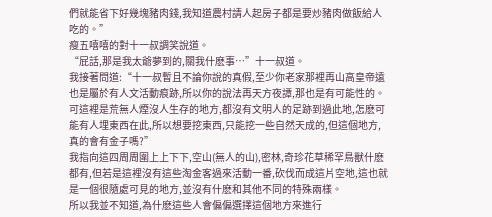們就能省下好幾塊豬肉錢,我知道農村請人起房子都是要炒豬肉做飯給人吃的。”
瘦五嘻嘻的對十一叔調笑說道。
“屁話,那是我太爺夢到的,關我什麽事…”十一叔道。
我接著問道:“十一叔暫且不論你說的真假,至少你老家那裡再山高皇帝遠也是屬於有人文活動痕跡,所以你的說法再天方夜譚,那也是有可能性的。可這裡是荒無人煙沒人生存的地方,都沒有文明人的足跡到過此地,怎麽可能有人埋東西在此,所以想要挖東西,只能挖一些自然天成的,但這個地方,真的會有金子嗎?”
我指向這四周周圍上上下下,空山(無人的山),密林,奇珍花草稀罕鳥獸什麽都有,但若是這裡沒有這些淘金客過來活動一番,砍伐而成這片空地,這也就是一個很隨處可見的地方,並沒有什麽和其他不同的特殊兩樣。
所以我並不知道,為什麽這些人會偏偏選擇這個地方來進行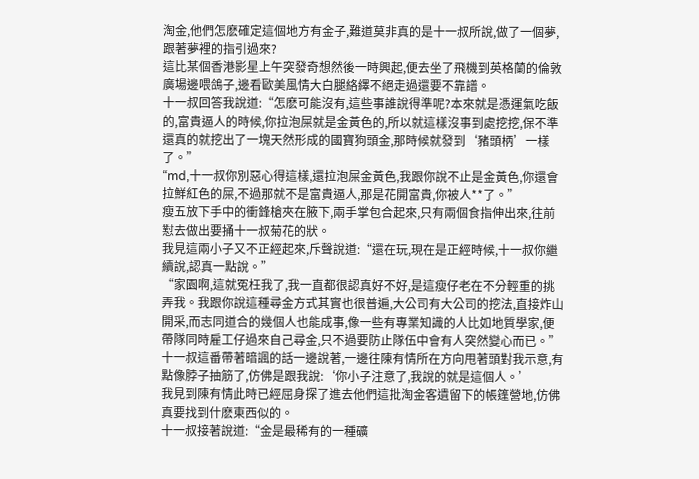淘金,他們怎麽確定這個地方有金子,難道莫非真的是十一叔所說,做了一個夢,跟著夢裡的指引過來?
這比某個香港影星上午突發奇想然後一時興起,便去坐了飛機到英格蘭的倫敦廣場邊喂鴿子,邊看歐美風情大白腿絡繹不絕走過還要不靠譜。
十一叔回答我說道:“怎麽可能沒有,這些事誰說得準呢?本來就是憑運氣吃飯的,富貴逼人的時候,你拉泡屎就是金黃色的,所以就這樣沒事到處挖挖,保不準還真的就挖出了一塊天然形成的國寶狗頭金,那時候就發到‘豬頭柄’一樣了。”
“md,十一叔你別惡心得這樣,還拉泡屎金黃色,我跟你說不止是金黃色,你還會拉鮮紅色的屎,不過那就不是富貴逼人,那是花開富貴,你被人**了。”
瘦五放下手中的衝鋒槍夾在腋下,兩手掌包合起來,只有兩個食指伸出來,往前懟去做出要捅十一叔菊花的狀。
我見這兩小子又不正經起來,斥聲說道:“還在玩,現在是正經時候,十一叔你繼續說,認真一點說。”
“家園啊,這就冤枉我了,我一直都很認真好不好,是這瘦仔老在不分輕重的挑弄我。我跟你說這種尋金方式其實也很普遍,大公司有大公司的挖法,直接炸山開采,而志同道合的幾個人也能成事,像一些有專業知識的人比如地質學家,便帶隊同時雇工仔過來自己尋金,只不過要防止隊伍中會有人突然變心而已。”
十一叔這番帶著暗諷的話一邊說著,一邊往陳有情所在方向甩著頭對我示意,有點像脖子抽筋了,仿佛是跟我說:‘你小子注意了,我說的就是這個人。’
我見到陳有情此時已經屈身探了進去他們這批淘金客遺留下的帳篷營地,仿佛真要找到什麽東西似的。
十一叔接著說道:“金是最稀有的一種礦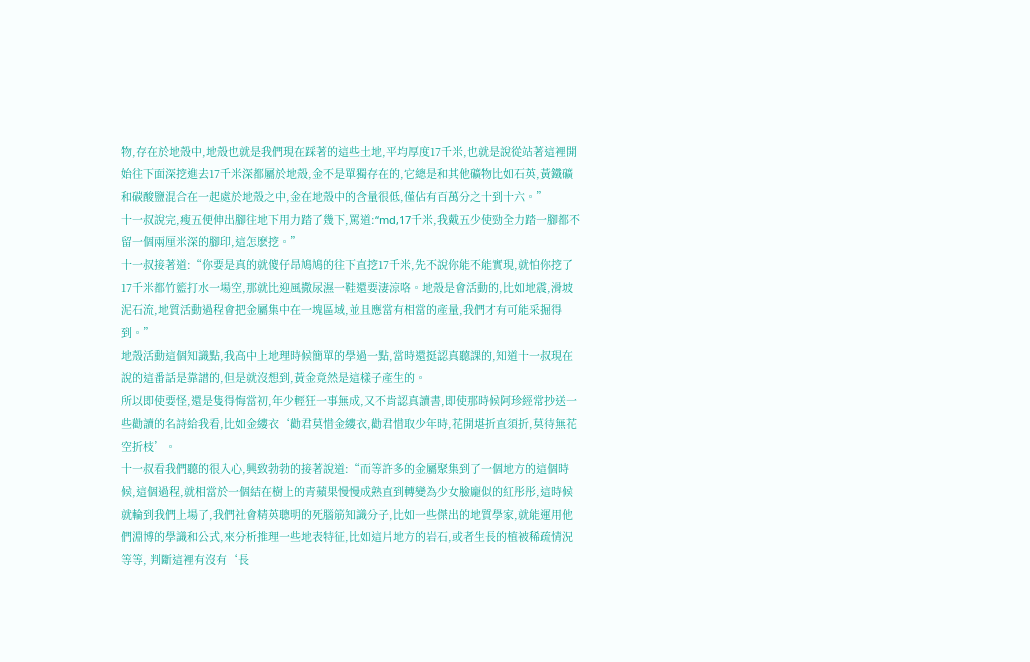物,存在於地殼中,地殼也就是我們現在踩著的這些土地,平均厚度17千米,也就是說從站著這裡開始往下面深挖進去17千米深都屬於地殼,金不是單獨存在的,它總是和其他礦物比如石英,黃鐵礦和碳酸鹽混合在一起處於地殼之中,金在地殼中的含量很低,僅佔有百萬分之十到十六。”
十一叔說完,瘦五便伸出腳往地下用力踏了幾下,罵道:“md,17千米,我戴五少使勁全力踏一腳都不留一個兩厘米深的腳印,這怎麽挖。”
十一叔接著道:“你要是真的就傻仔昂鳩鳩的往下直挖17千米,先不說你能不能實現,就怕你挖了17千米都竹籃打水一場空,那就比迎風撒尿濕一鞋還要淒涼咯。地殼是會活動的,比如地震,滑坡泥石流,地質活動過程會把金屬集中在一塊區域,並且應當有相當的產量,我們才有可能采掘得到。”
地殼活動這個知識點,我高中上地理時候簡單的學過一點,當時還挺認真聽課的,知道十一叔現在說的這番話是靠譜的,但是就沒想到,黃金竟然是這樣子產生的。
所以即使要怪,還是隻得悔當初,年少輕狂一事無成,又不肯認真讀書,即使那時候阿珍經常抄送一些勸讀的名詩給我看,比如金縷衣‘勸君莫惜金縷衣,勸君惜取少年時,花開堪折直須折,莫待無花空折枝’。
十一叔看我們聽的很入心,興致勃勃的接著說道:“而等許多的金屬聚集到了一個地方的這個時候,這個過程,就相當於一個結在樹上的青蘋果慢慢成熟直到轉變為少女臉龐似的紅彤彤,這時候就輪到我們上場了,我們社會精英聰明的死腦筋知識分子,比如一些傑出的地質學家,就能運用他們淵博的學識和公式,來分析推理一些地表特征,比如這片地方的岩石,或者生長的植被稀疏情況等等, 判斷這裡有沒有‘長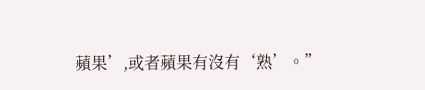蘋果’,或者蘋果有沒有‘熟’。”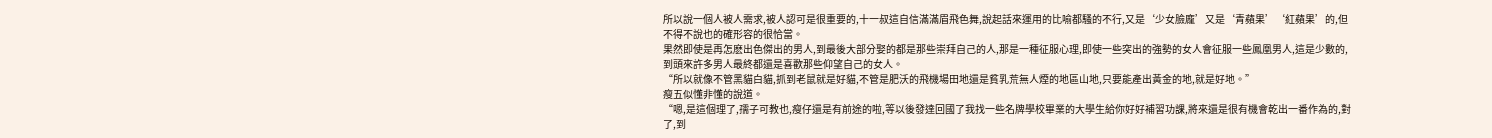所以說一個人被人需求,被人認可是很重要的,十一叔這自信滿滿眉飛色舞,說起話來運用的比喻都騷的不行,又是‘少女臉龐’又是‘青蘋果’‘紅蘋果’的,但不得不說也的確形容的很恰當。
果然即使是再怎麽出色傑出的男人,到最後大部分娶的都是那些崇拜自己的人,那是一種征服心理,即使一些突出的強勢的女人會征服一些鳳凰男人,這是少數的,到頭來許多男人最終都還是喜歡那些仰望自己的女人。
“所以就像不管黑貓白貓,抓到老鼠就是好貓,不管是肥沃的飛機場田地還是貧乳荒無人煙的地區山地,只要能產出黃金的地,就是好地。”
瘦五似懂非懂的說道。
“嗯,是這個理了,孺子可教也,瘦仔還是有前途的啦,等以後發達回國了我找一些名牌學校畢業的大學生給你好好補習功課,將來還是很有機會乾出一番作為的,對了,到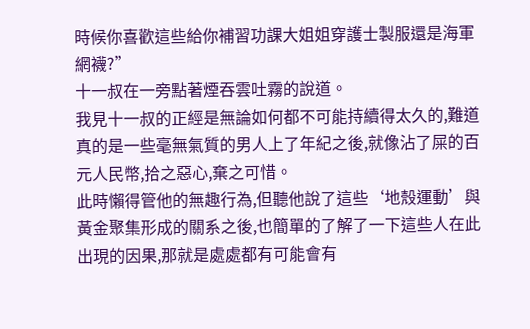時候你喜歡這些給你補習功課大姐姐穿護士製服還是海軍網襪?”
十一叔在一旁點著煙吞雲吐霧的說道。
我見十一叔的正經是無論如何都不可能持續得太久的,難道真的是一些毫無氣質的男人上了年紀之後,就像沾了屎的百元人民幣,拾之惡心,棄之可惜。
此時懶得管他的無趣行為,但聽他說了這些‘地殼運動’與黃金聚集形成的關系之後,也簡單的了解了一下這些人在此出現的因果,那就是處處都有可能會有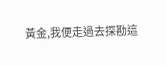黃金,我便走過去探勘這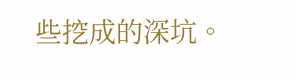些挖成的深坑。